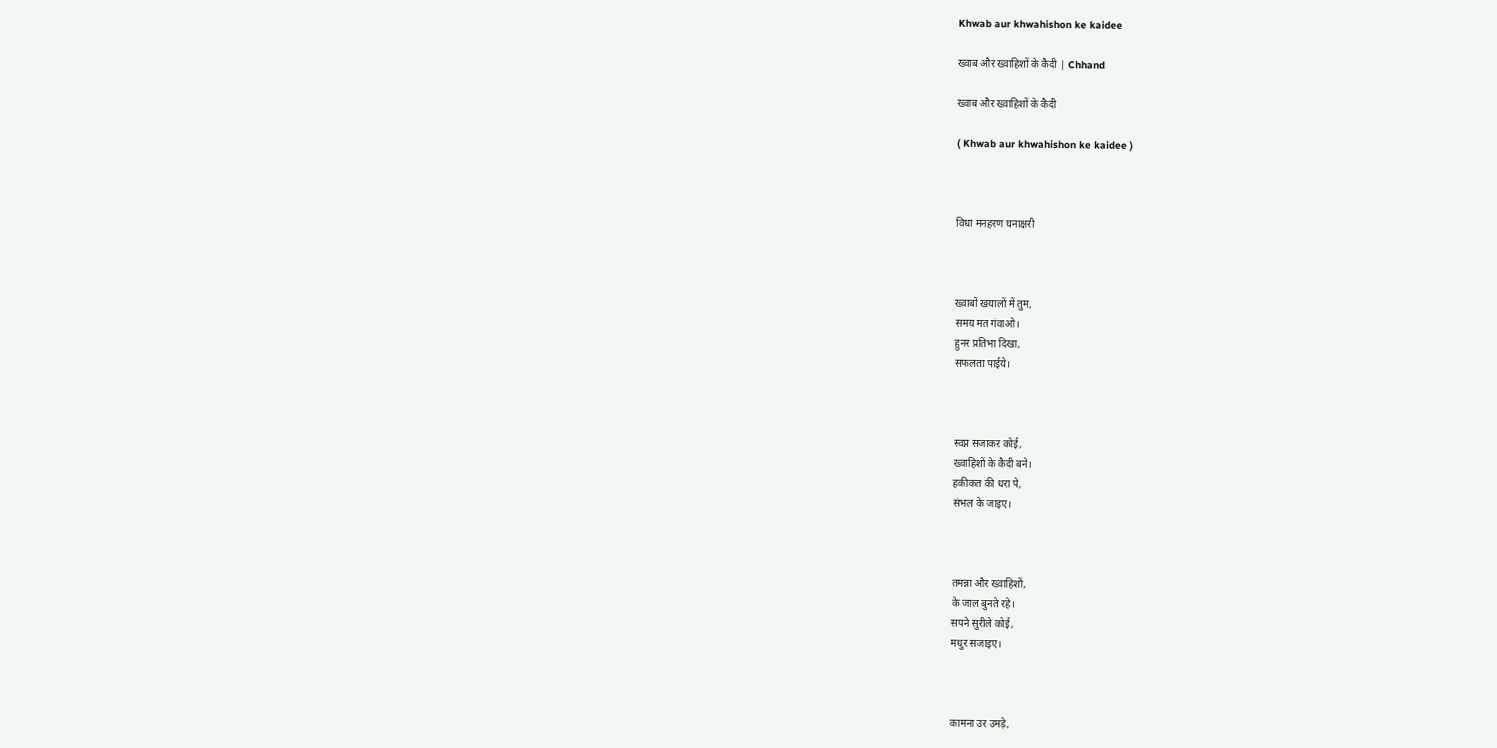Khwab aur khwahishon ke kaidee

ख्वाब और ख्वाहिशों के कैदी | Chhand

ख्वाब और ख्वाहिशों के कैदी

( Khwab aur khwahishon ke kaidee )



विधा मनहरण घनाक्षरी



ख्वाबों खयालों में तुम,
समय मत गंवाओ।
हुनर प्रतिभा दिखा,
सफलता पाईये।



स्वप्न सजाकर कोई,
ख्वाहिशों के कैदी बने।
हकीकत की धरा पे,
संभल के जाइए।



तमन्ना और ख्वाहिशों,
के जाल बुनते रहे।
सपने सुरीले कोई,
मधुर सजाइए।



कामना उर उमड़े,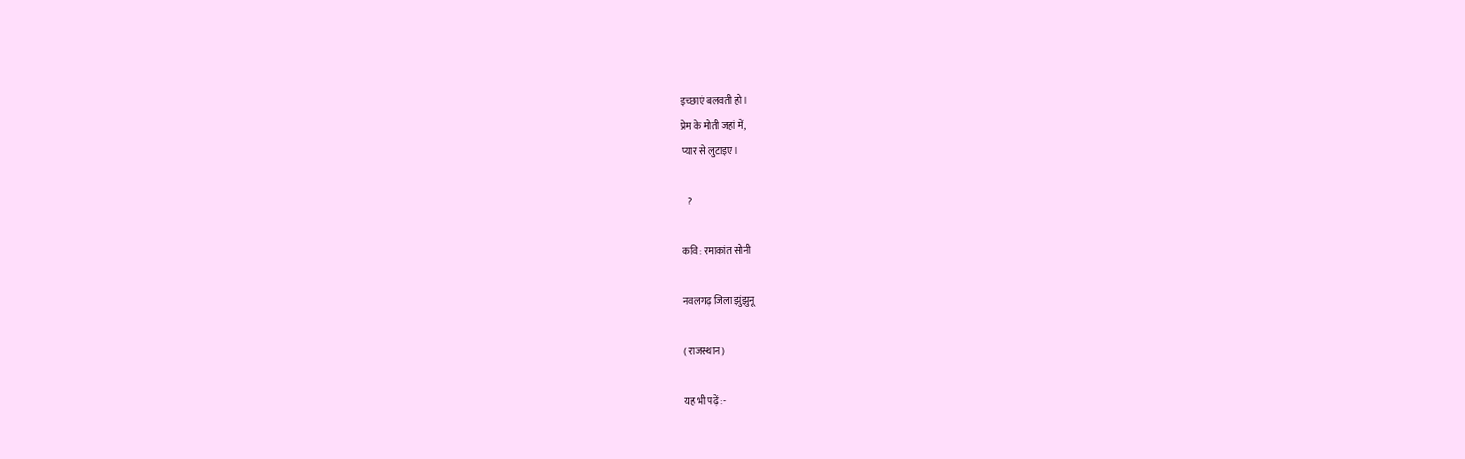इच्छाएं बलवती हो।
प्रेम के मोती जहां में,
प्यार से लुटाइए।

   ?

कवि : रमाकांत सोनी

नवलगढ़ जिला झुंझुनू

( राजस्थान )

यह भी पढ़ें :-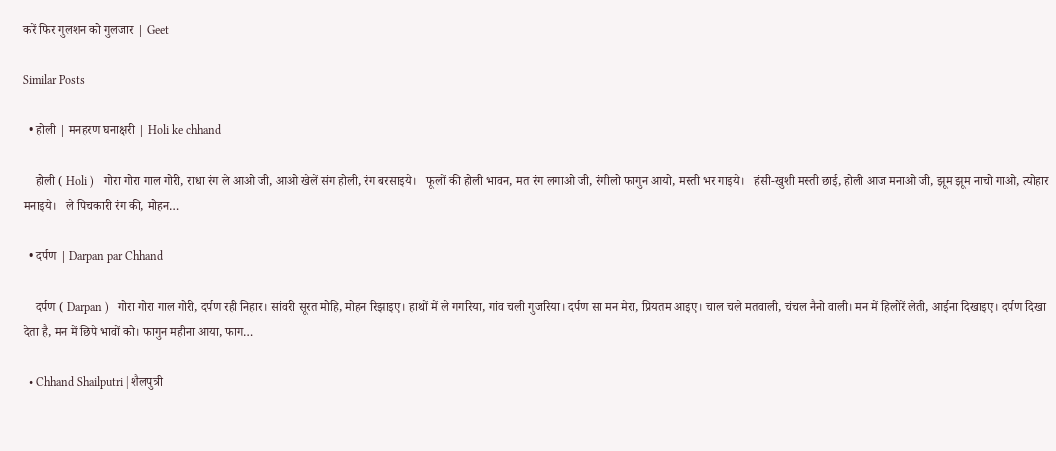करें फिर गुलशन को गुलजार | Geet

Similar Posts

  • होली | मनहरण घनाक्षरी | Holi ke chhand

    होली ( Holi )   गोरा गोरा गाल गोरी, राधा रंग ले आओ जी, आओ खेलें संग होली, रंग बरसाइये।   फूलों की होली भावन, मत रंग लगाओ जी, रंगीलो फागुन आयो, मस्ती भर गाइये।   हंसी-खुशी मस्ती छाई, होली आज मनाओ जी, झूम झूम नाचो गाओ, त्योहार मनाइये।   ले पिचकारी रंग की, मोहन…

  • दर्पण | Darpan par Chhand

    दर्पण ( Darpan )   गोरा गोरा गाल गोरी, दर्पण रही निहार। सांवरी सूरत मोहि, मोहन रिझाइए। हाथों में ले गगरिया, गांव चली गुजरिया। दर्पण सा मन मेरा, प्रियतम आइए। चाल चले मतवाली, चंचल नैनो वाली। मन में हिलोरें लेती, आईना दिखाइए। दर्पण दिखा देता है, मन में छिपे भावों को। फागुन महीना आया, फाग…

  • Chhand Shailputri | शैलपुत्री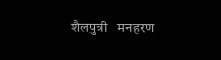शैलपुत्री   मनहरण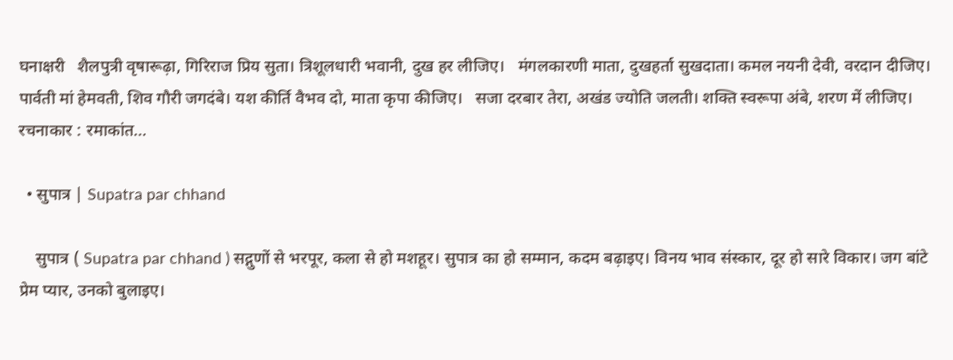घनाक्षरी   शैलपुत्री वृषारूढ़ा, गिरिराज प्रिय सुता। त्रिशूलधारी भवानी, दुख हर लीजिए।   मंगलकारणी माता, दुखहर्ता सुखदाता। कमल नयनी देवी, वरदान दीजिए।   पार्वती मां हेमवती, शिव गौरी जगदंबे। यश कीर्ति वैभव दो, माता कृपा कीजिए।   सजा दरबार तेरा, अखंड ज्योति जलती। शक्ति स्वरूपा अंबे, शरण में लीजिए।   रचनाकार : रमाकांत…

  • सुपात्र | Supatra par chhand

    सुपात्र ( Supatra par chhand ) सद्गुणों से भरपूर, कला से हो मशहूर। सुपात्र का हो सम्मान, कदम बढ़ाइए। विनय भाव संस्कार, दूर हो सारे विकार। जग बांटे प्रेम प्यार, उनको बुलाइए।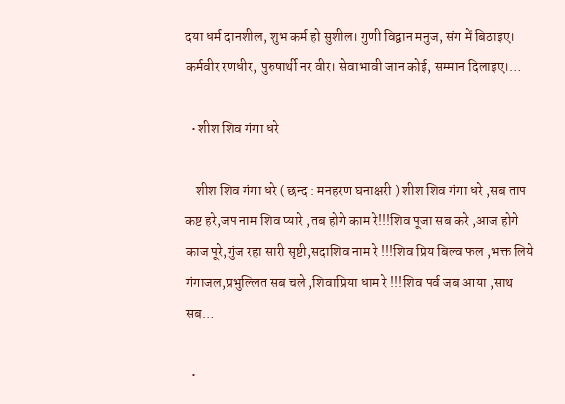दया धर्म दानशील, शुभ कर्म हो सुशील। गुणी विद्वान मनुज, संग में बिठाइए। कर्मवीर रणधीर, पुरुषार्थी नर वीर। सेवाभावी जान कोई, सम्मान दिलाइए।…

  • शीश शिव गंगा धरे

    शीश शिव गंगा धरे ( छन्द : मनहरण घनाक्षरी ) शीश शिव गंगा धरे ,सब ताप कष्ट हरे,जप नाम शिव प्यारे ,तब होगे काम रे!!!शिव पूजा सब करे ,आज होगे काज पूरे,गुंज रहा सारी सृष्टी,सदाशिव नाम रे !!!शिव प्रिय बिल्व फल ,भक्त लिये गंगाजल,प्रभुल्लित सब चले ,शिवाप्रिया धाम रे !!!शिव पर्व जब आया ,साथ सब…

  •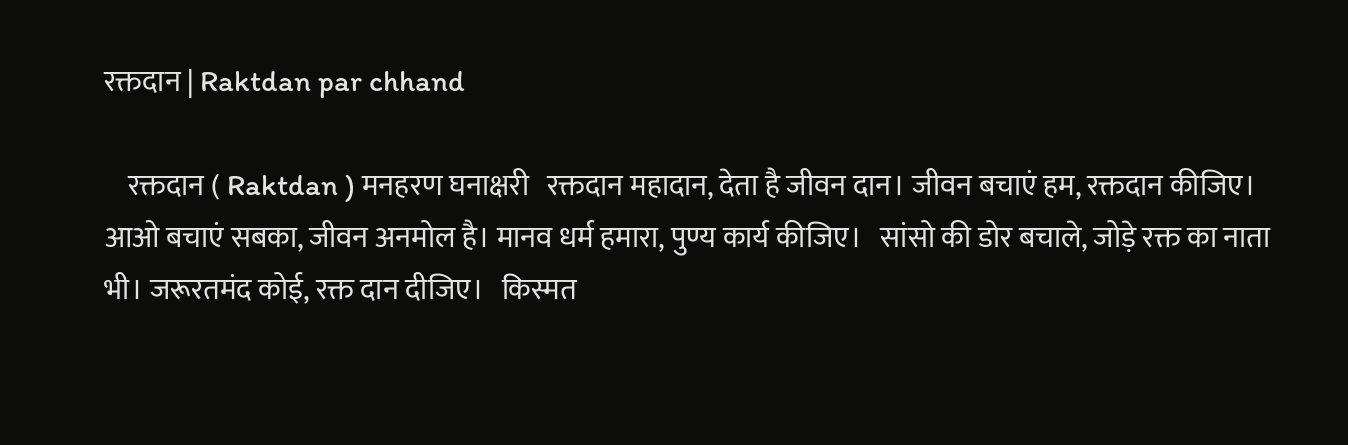रक्तदान | Raktdan par chhand

    रक्तदान ( Raktdan ) मनहरण घनाक्षरी   रक्तदान महादान, देता है जीवन दान। जीवन बचाएं हम, रक्तदान कीजिए।   आओ बचाएं सबका, जीवन अनमोल है। मानव धर्म हमारा, पुण्य कार्य कीजिए।   सांसो की डोर बचाले, जोड़े रक्त का नाता भी। जरूरतमंद कोई, रक्त दान दीजिए।   किस्मत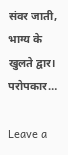संवर जाती, भाग्य के खुलते द्वार। परोपकार…

Leave a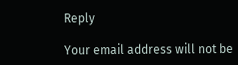Reply

Your email address will not be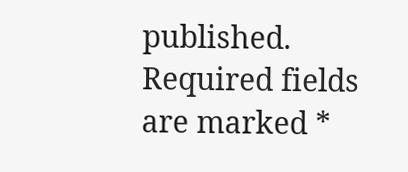published. Required fields are marked *